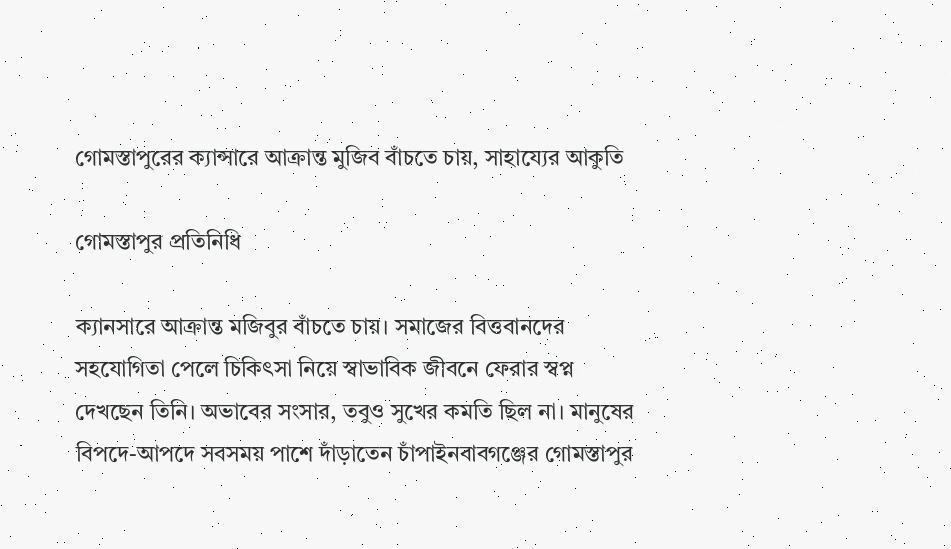গোমস্তাপুরের ক্যান্সারে আক্রান্ত মুজিব বাঁচতে চায়, সাহায্যের আকুতি

গোমস্তাপুর প্রতিনিধি

ক্যানসারে আক্রান্ত মজিবুর বাঁচতে চায়। সমাজের বিত্তবানদের সহযোগিতা পেলে চিকিৎসা নিয়ে স্বাভাবিক জীবনে ফেরার স্বপ্ন দেখছেন তিনি। অভাবের সংসার, তবুও সুখের কমতি ছিল না। মানুষের বিপদে-আপদে সবসময় পাশে দাঁড়াতেন চাঁপাইনবাবগঞ্জের গোমস্তাপুর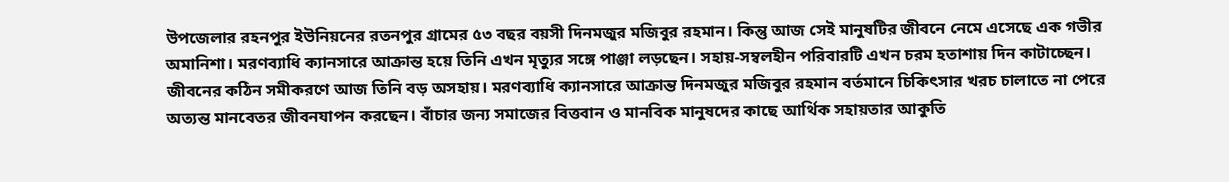উপজেলার রহনপুর ইউনিয়নের রতনপুর গ্রামের ৫৩ বছর বয়সী দিনমজুর মজিবুর রহমান। কিন্তু আজ সেই মানুষটির জীবনে নেমে এসেছে এক গভীর অমানিশা। মরণব্যাধি ক্যানসারে আক্রান্ত হয়ে তিনি এখন মৃত্যুর সঙ্গে পাঞ্জা লড়ছেন। সহায়-সম্বলহীন পরিবারটি এখন চরম হতাশায় দিন কাটাচ্ছেন। জীবনের কঠিন সমীকরণে আজ তিনি বড় অসহায়। মরণব্যাধি ক্যানসারে আক্রান্ত দিনমজুর মজিবুর রহমান বর্তমানে চিকিৎসার খরচ চালাতে না পেরে অত্যন্ত মানবেতর জীবনযাপন করছেন। বাঁচার জন্য সমাজের বিত্তবান ও মানবিক মানুষদের কাছে আর্থিক সহায়তার আকুতি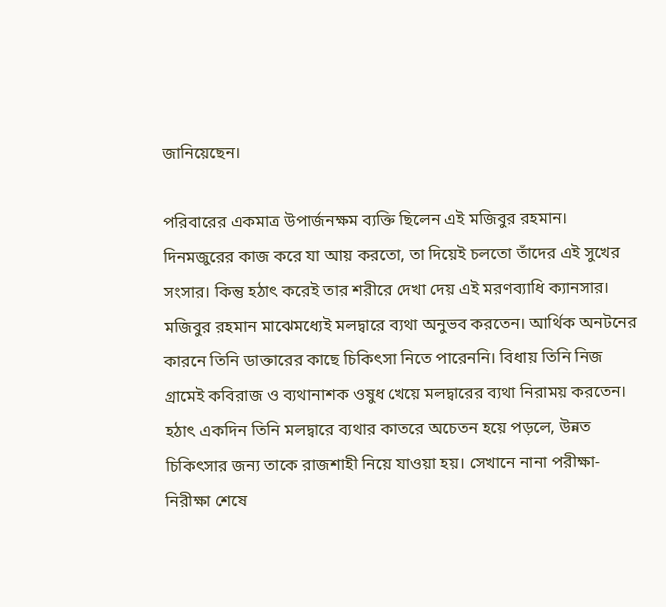জানিয়েছেন।

পরিবারের একমাত্র উপার্জনক্ষম ব্যক্তি ছিলেন এই মজিবুর রহমান। দিনমজুরের কাজ করে যা আয় করতো, তা দিয়েই চলতো তাঁদের এই সুখের সংসার। কিন্তু হঠাৎ করেই তার শরীরে দেখা দেয় এই মরণব্যাধি ক্যানসার। মজিবুর রহমান মাঝেমধ্যেই মলদ্বারে ব্যথা অনুভব করতেন। আর্থিক অনটনের কারনে তিনি ডাক্তারের কাছে চিকিৎসা নিতে পারেননি। বিধায় তিনি নিজ গ্রামেই কবিরাজ ও ব্যথানাশক ওষুধ খেয়ে মলদ্বারের ব্যথা নিরাময় করতেন। হঠাৎ একদিন তিনি মলদ্বারে ব্যথার কাতরে অচেতন হয়ে পড়লে, উন্নত চিকিৎসার জন্য তাকে রাজশাহী নিয়ে যাওয়া হয়। সেখানে নানা পরীক্ষা-নিরীক্ষা শেষে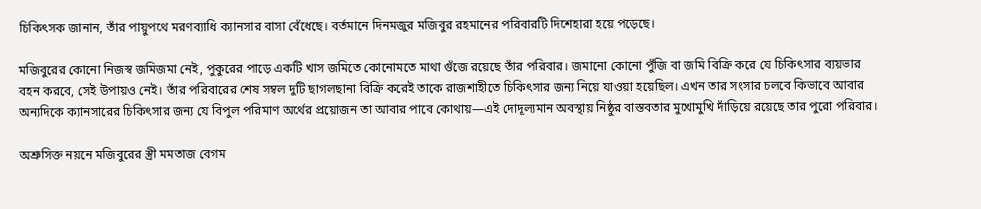চিকিৎসক জানান, তাঁর পায়ুপথে মরণব্যাধি ক্যানসার বাসা বেঁধেছে। বর্তমানে দিনমজুর মজিবুর রহমানের পরিবারটি দিশেহারা হয়ে পড়েছে।

মজিবুরের কোনো নিজস্ব জমিজমা নেই, পুকুরের পাড়ে একটি খাস জমিতে কোনোমতে মাথা গুঁজে রয়েছে তাঁর পরিবার। জমানো কোনো পুঁজি বা জমি বিক্রি করে যে চিকিৎসার ব্যয়ভার বহন করবে, সেই উপায়ও নেই। তাঁর পরিবারের শেষ সম্বল দুটি ছাগলছানা বিক্রি করেই তাকে রাজশাহীতে চিকিৎসার জন্য নিয়ে যাওয়া হয়েছিল। এখন তার সংসার চলবে কিভাবে আবার অন্যদিকে ক্যানসারের চিকিৎসার জন্য যে বিপুল পরিমাণ অর্থের প্রয়োজন তা আবার পাবে কোথায়—এই দোদূল্যমান অবস্থায় নিষ্ঠুর বাস্তবতার মুখোমুখি দাঁড়িয়ে রয়েছে তার পুরো পরিবার।

অশ্রুসিক্ত নয়নে মজিবুরের স্ত্রী মমতাজ বেগম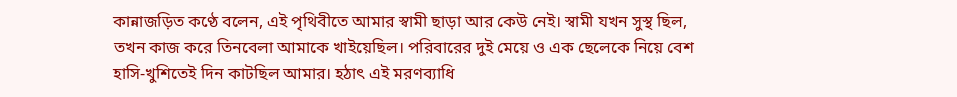কান্নাজড়িত কণ্ঠে বলেন, এই পৃথিবীতে আমার স্বামী ছাড়া আর কেউ নেই। স্বামী যখন সুস্থ ছিল, তখন কাজ করে তিনবেলা আমাকে খাইয়েছিল। পরিবারের দুই মেয়ে ও এক ছেলেকে নিয়ে বেশ হাসি-খুশিতেই দিন কাটছিল আমার। হঠাৎ এই মরণব্যাধি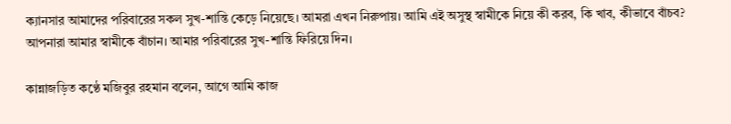ক্যানসার আমাদের পরিবারের সকল সুখ-শান্তি কেড়ে নিয়েছে। আমরা এখন নিরুপায়। আমি এই অসুস্থ স্বামীকে নিয়ে কী করব, কি খাব, কীভাবে বাঁচব? আপনারা আমার স্বামীকে বাঁচান। আমার পরিবারের সুখ-শান্তি ফিরিয়ে দিন।

কান্নাজড়িত কণ্ঠে মজিবুর রহমান বলেন, আগে আমি কাজ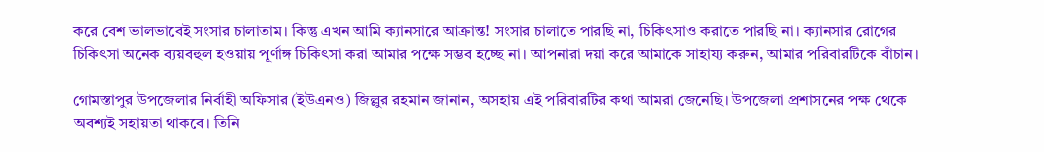করে বেশ ভালভাবেই সংসার চালাতাম। কিন্তু এখন আমি ক্যানসারে আক্রান্ত! সংসার চালাতে পারছি না, চিকিৎসাও করাতে পারছি না। ক্যানসার রোগের চিকিৎসা অনেক ব্যয়বহুল হওয়ায় পূর্ণাঙ্গ চিকিৎসা করা আমার পক্ষে সম্ভব হচ্ছে না। আপনারা দয়া করে আমাকে সাহায্য করুন, আমার পরিবারটিকে বাঁচান।

গোমস্তাপুর উপজেলার নির্বাহী অফিসার (ইউএনও) জিল্লুর রহমান জানান, অসহায় এই পরিবারটির কথা আমরা জেনেছি। উপজেলা প্রশাসনের পক্ষ থেকে অবশ্যই সহায়তা থাকবে। তিনি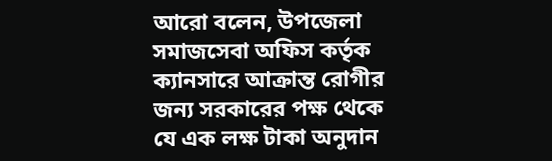আরো বলেন, উপজেলা সমাজসেবা অফিস কর্তৃক ক্যানসারে আক্রান্ত রোগীর জন্য সরকারের পক্ষ থেকে যে এক লক্ষ টাকা অনুদান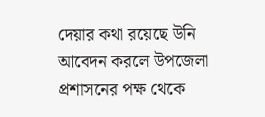দেয়ার কথা রয়েছে উনি আবেদন করলে উপজেলা প্রশাসনের পক্ষ থেকে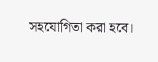সহযোগিতা করা হবে।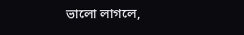ভালো লাগলে,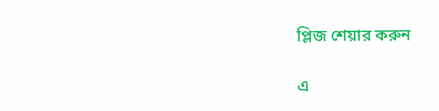প্লিজ শেয়ার করুন

এ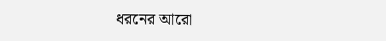ধরনের আরো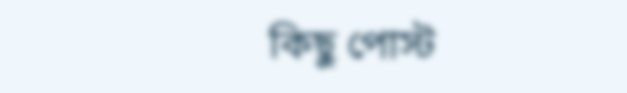কিছু পোস্ট